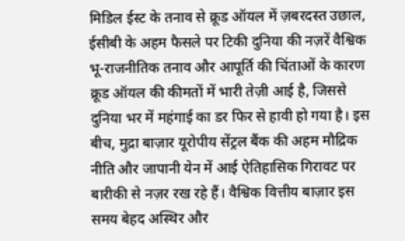मिडिल ईस्ट के तनाव से क्रूड ऑयल में ज़बरदस्त उछाल, ईसीबी के अहम फैसले पर टिकी दुनिया की नज़रें वैश्विक भू-राजनीतिक तनाव और आपूर्ति की चिंताओं के कारण क्रूड ऑयल की कीमतों में भारी तेज़ी आई है, जिससे दुनिया भर में महंगाई का डर फिर से हावी हो गया है। इस बीच, मुद्रा बाज़ार यूरोपीय सेंट्रल बैंक की अहम मौद्रिक नीति और जापानी येन में आई ऐतिहासिक गिरावट पर बारीकी से नज़र रख रहे हैं। वैश्विक वित्तीय बाज़ार इस समय बेहद अस्थिर और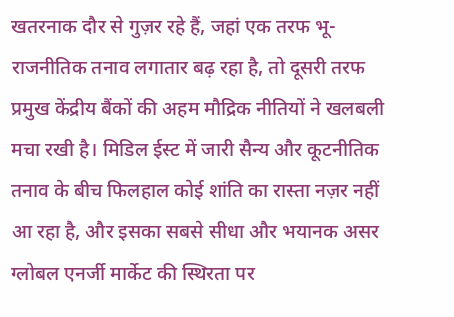खतरनाक दौर से गुज़र रहे हैं, जहां एक तरफ भू-राजनीतिक तनाव लगातार बढ़ रहा है, तो दूसरी तरफ प्रमुख केंद्रीय बैंकों की अहम मौद्रिक नीतियों ने खलबली मचा रखी है। मिडिल ईस्ट में जारी सैन्य और कूटनीतिक तनाव के बीच फिलहाल कोई शांति का रास्ता नज़र नहीं आ रहा है, और इसका सबसे सीधा और भयानक असर ग्लोबल एनर्जी मार्केट की स्थिरता पर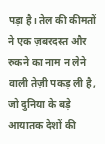पड़ा है। तेल की कीमतों ने एक ज़बरदस्त और रुकने का नाम न लेने वाली तेज़ी पकड़ ली है, जो दुनिया के बड़े आयातक देशों की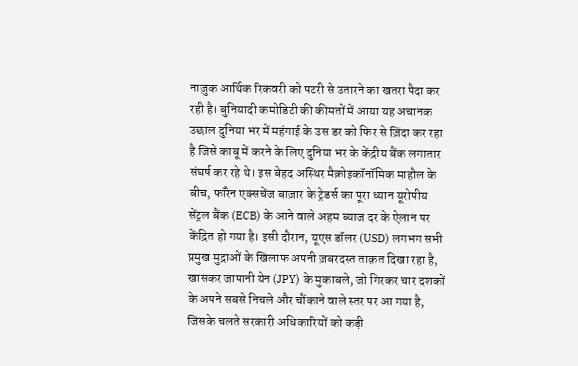नाज़ुक आर्थिक रिकवरी को पटरी से उतारने का खतरा पैदा कर रही है। बुनियादी कमोडिटी की कीमतों में आया यह अचानक उछाल दुनिया भर में महंगाई के उस डर को फिर से ज़िंदा कर रहा है जिसे काबू में करने के लिए दुनिया भर के केंद्रीय बैंक लगातार संघर्ष कर रहे थे। इस बेहद अस्थिर मैक्रोइकॉनॉमिक माहौल के बीच, फॉरेन एक्सचेंज बाज़ार के ट्रेडर्स का पूरा ध्यान यूरोपीय सेंट्रल बैंक (ECB) के आने वाले अहम ब्याज दर के ऐलान पर केंद्रित हो गया है। इसी दौरान, यूएस डॉलर (USD) लगभग सभी प्रमुख मुद्राओं के खिलाफ अपनी ज़बरदस्त ताक़त दिखा रहा है, खासकर जापानी येन (JPY) के मुकाबले, जो गिरकर चार दशकों के अपने सबसे निचले और चौंकाने वाले स्तर पर आ गया है, जिसके चलते सरकारी अधिकारियों को कड़ी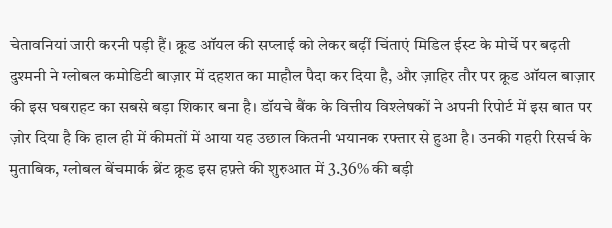चेतावनियां जारी करनी पड़ी हैं। क्रूड ऑयल की सप्लाई को लेकर बढ़ीं चिंताएं मिडिल ईस्ट के मोर्चे पर बढ़ती दुश्मनी ने ग्लोबल कमोडिटी बाज़ार में दहशत का माहौल पैदा कर दिया है, और ज़ाहिर तौर पर क्रूड ऑयल बाज़ार की इस घबराहट का सबसे बड़ा शिकार बना है। डॉयचे बैंक के वित्तीय विश्लेषकों ने अपनी रिपोर्ट में इस बात पर ज़ोर दिया है कि हाल ही में कीमतों में आया यह उछाल कितनी भयानक रफ्तार से हुआ है। उनकी गहरी रिसर्च के मुताबिक, ग्लोबल बेंचमार्क ब्रेंट क्रूड इस हफ़्ते की शुरुआत में 3.36% की बड़ी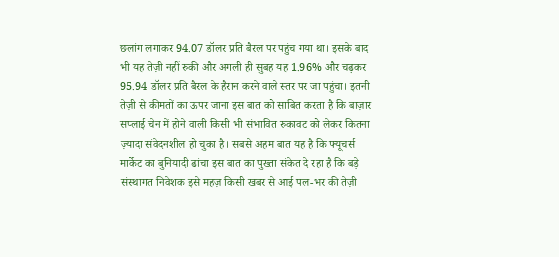छलांग लगाकर 94.07 डॉलर प्रति बैरल पर पहुंच गया था। इसके बाद भी यह तेज़ी नहीं रुकी और अगली ही सुबह यह 1.96% और चढ़कर 95.94 डॉलर प्रति बैरल के हैरान करने वाले स्तर पर जा पहुंचा। इतनी तेज़ी से कीमतों का ऊपर जाना इस बात को साबित करता है कि बाज़ार सप्लाई चेन में होने वाली किसी भी संभावित रुकावट को लेकर कितना ज़्यादा संवेदनशील हो चुका है। सबसे अहम बात यह है कि फ्यूचर्स मार्केट का बुनियादी ढांचा इस बात का पुख्ता संकेत दे रहा है कि बड़े संस्थागत निवेशक इसे महज़ किसी खबर से आई पल-भर की तेज़ी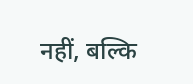नहीं, बल्कि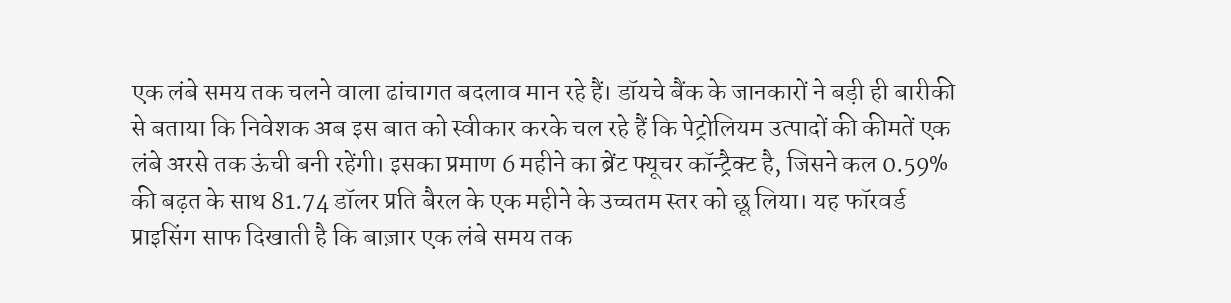एक लंबे समय तक चलने वाला ढांचागत बदलाव मान रहे हैं। डॉयचे बैंक के जानकारों ने बड़ी ही बारीकी से बताया कि निवेशक अब इस बात को स्वीकार करके चल रहे हैं कि पेट्रोलियम उत्पादों की कीमतें एक लंबे अरसे तक ऊंची बनी रहेंगी। इसका प्रमाण 6 महीने का ब्रेंट फ्यूचर कॉन्ट्रैक्ट है, जिसने कल 0.59% की बढ़त के साथ 81.74 डॉलर प्रति बैरल के एक महीने के उच्चतम स्तर को छू लिया। यह फॉरवर्ड प्राइसिंग साफ दिखाती है कि बाज़ार एक लंबे समय तक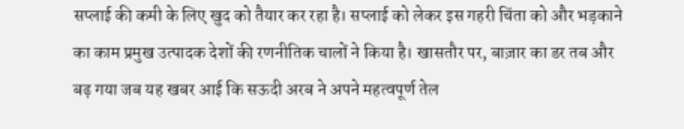सप्लाई की कमी के लिए खुद को तैयार कर रहा है। सप्लाई को लेकर इस गहरी चिंता को और भड़काने का काम प्रमुख उत्पादक देशों की रणनीतिक चालों ने किया है। खासतौर पर, बाज़ार का डर तब और बढ़ गया जब यह खबर आई कि सऊदी अरब ने अपने महत्वपूर्ण तेल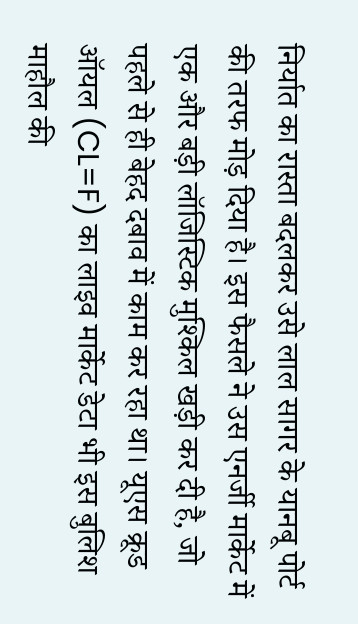निर्यात का रास्ता बदलकर उसे लाल सागर के यानबू पोर्ट की तरफ मोड़ दिया है। इस फैसले ने उस एनर्जी मार्केट में एक और बड़ी लॉजिस्टिक मुश्किल खड़ी कर दी है, जो पहले से ही बेहद दबाव में काम कर रहा था। यूएस क्रूड ऑयल (CL=F) का लाइव मार्केट डेटा भी इस बुलिश माहौल की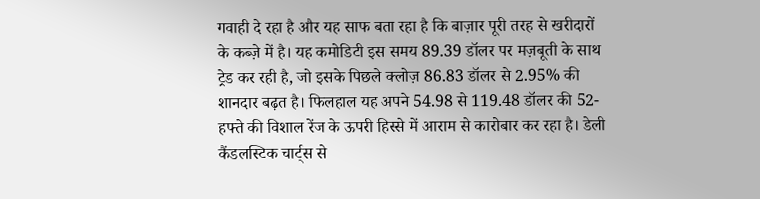गवाही दे रहा है और यह साफ बता रहा है कि बाज़ार पूरी तरह से खरीदारों के कब्ज़े में है। यह कमोडिटी इस समय 89.39 डॉलर पर मज़बूती के साथ ट्रेड कर रही है, जो इसके पिछले क्लोज़ 86.83 डॉलर से 2.95% की शानदार बढ़त है। फिलहाल यह अपने 54.98 से 119.48 डॉलर की 52-हफ्ते की विशाल रेंज के ऊपरी हिस्से में आराम से कारोबार कर रहा है। डेली कैंडलस्टिक चार्ट्स से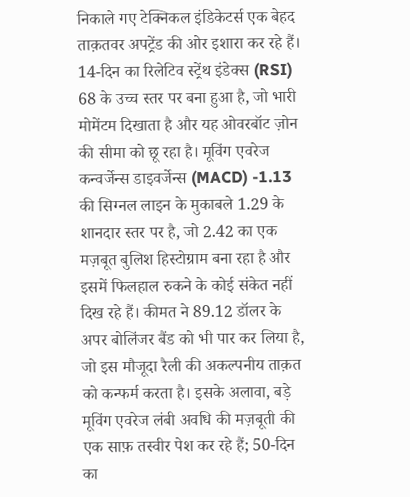निकाले गए टेक्निकल इंडिकेटर्स एक बेहद ताक़तवर अपट्रेंड की ओर इशारा कर रहे हैं। 14-दिन का रिलेटिव स्ट्रेंथ इंडेक्स (RSI) 68 के उच्च स्तर पर बना हुआ है, जो भारी मोमेंटम दिखाता है और यह ओवरबॉट ज़ोन की सीमा को छू रहा है। मूविंग एवरेज कन्वर्जेन्स डाइवर्जेन्स (MACD) -1.13 की सिग्नल लाइन के मुकाबले 1.29 के शानदार स्तर पर है, जो 2.42 का एक मज़बूत बुलिश हिस्टोग्राम बना रहा है और इसमें फिलहाल रुकने के कोई संकेत नहीं दिख रहे हैं। कीमत ने 89.12 डॉलर के अपर बोलिंजर बैंड को भी पार कर लिया है, जो इस मौजूदा रैली की अकल्पनीय ताक़त को कन्फर्म करता है। इसके अलावा, बड़े मूविंग एवरेज लंबी अवधि की मज़बूती की एक साफ़ तस्वीर पेश कर रहे हैं; 50-दिन का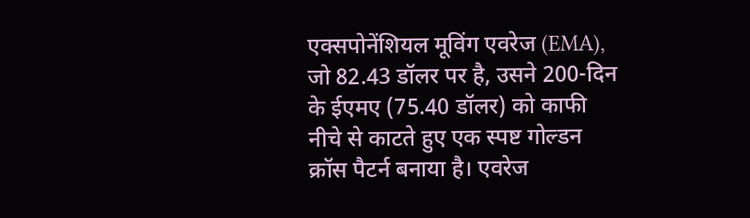एक्सपोनेंशियल मूविंग एवरेज (EMA), जो 82.43 डॉलर पर है, उसने 200-दिन के ईएमए (75.40 डॉलर) को काफी नीचे से काटते हुए एक स्पष्ट गोल्डन क्रॉस पैटर्न बनाया है। एवरेज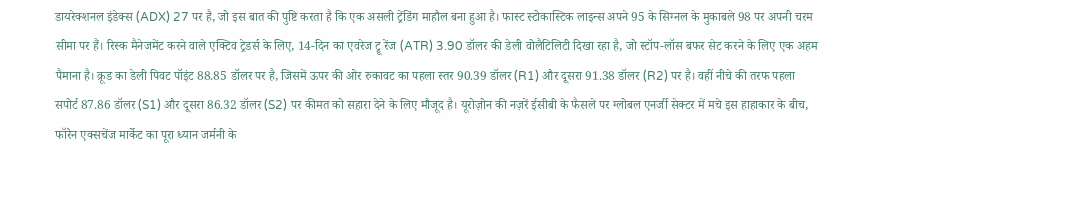डायरेक्शनल इंडेक्स (ADX) 27 पर है, जो इस बात की पुष्टि करता है कि एक असली ट्रेंडिंग माहौल बना हुआ है। फास्ट स्टोकास्टिक लाइन्स अपने 95 के सिग्नल के मुकाबले 98 पर अपनी चरम सीमा पर हैं। रिस्क मैनेजमेंट करने वाले एक्टिव ट्रेडर्स के लिए, 14-दिन का एवरेज ट्रू रेंज (ATR) 3.90 डॉलर की डेली वोलैटिलिटी दिखा रहा है, जो स्टॉप-लॉस बफर सेट करने के लिए एक अहम पैमाना है। क्रूड का डेली पिवट पॉइंट 88.85 डॉलर पर है, जिसमें ऊपर की ओर रुकावट का पहला स्तर 90.39 डॉलर (R1) और दूसरा 91.38 डॉलर (R2) पर है। वहीं नीचे की तरफ पहला सपोर्ट 87.86 डॉलर (S1) और दूसरा 86.32 डॉलर (S2) पर कीमत को सहारा देने के लिए मौजूद है। यूरोज़ोन की नज़रें ईसीबी के फैसले पर ग्लोबल एनर्जी सेक्टर में मचे इस हाहाकार के बीच, फॉरेन एक्सचेंज मार्केट का पूरा ध्यान जर्मनी के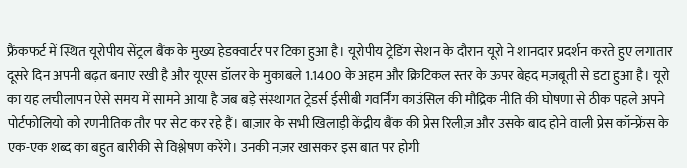फ्रैंकफर्ट में स्थित यूरोपीय सेंट्रल बैंक के मुख्य हेडक्वार्टर पर टिका हुआ है। यूरोपीय ट्रेडिंग सेशन के दौरान यूरो ने शानदार प्रदर्शन करते हुए लगातार दूसरे दिन अपनी बढ़त बनाए रखी है और यूएस डॉलर के मुकाबले 1.1400 के अहम और क्रिटिकल स्तर के ऊपर बेहद मज़बूती से डटा हुआ है। यूरो का यह लचीलापन ऐसे समय में सामने आया है जब बड़े संस्थागत ट्रेडर्स ईसीबी गवर्निंग काउंसिल की मौद्रिक नीति की घोषणा से ठीक पहले अपने पोर्टफोलियो को रणनीतिक तौर पर सेट कर रहे हैं। बाज़ार के सभी खिलाड़ी केंद्रीय बैंक की प्रेस रिलीज़ और उसके बाद होने वाली प्रेस कॉन्फ्रेंस के एक-एक शब्द का बहुत बारीकी से विश्लेषण करेंगे। उनकी नज़र खासकर इस बात पर होगी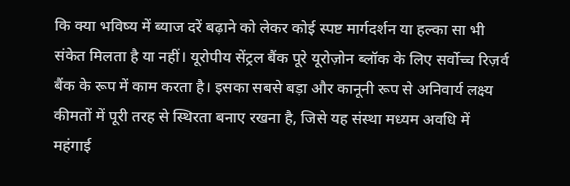कि क्या भविष्य में ब्याज दरें बढ़ाने को लेकर कोई स्पष्ट मार्गदर्शन या हल्का सा भी संकेत मिलता है या नहीं। यूरोपीय सेंट्रल बैंक पूरे यूरोज़ोन ब्लॉक के लिए सर्वोच्च रिज़र्व बैंक के रूप में काम करता है। इसका सबसे बड़ा और कानूनी रूप से अनिवार्य लक्ष्य कीमतों में पूरी तरह से स्थिरता बनाए रखना है, जिसे यह संस्था मध्यम अवधि में महंगाई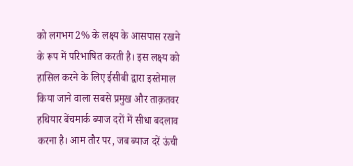को लगभग 2% के लक्ष्य के आसपास रखने के रूप में परिभाषित करती है। इस लक्ष्य को हासिल करने के लिए ईसीबी द्वारा इस्तेमाल किया जाने वाला सबसे प्रमुख और ताक़तवर हथियार बेंचमार्क ब्याज दरों में सीधा बदलाव करना है। आम तौर पर, जब ब्याज दरें ऊंची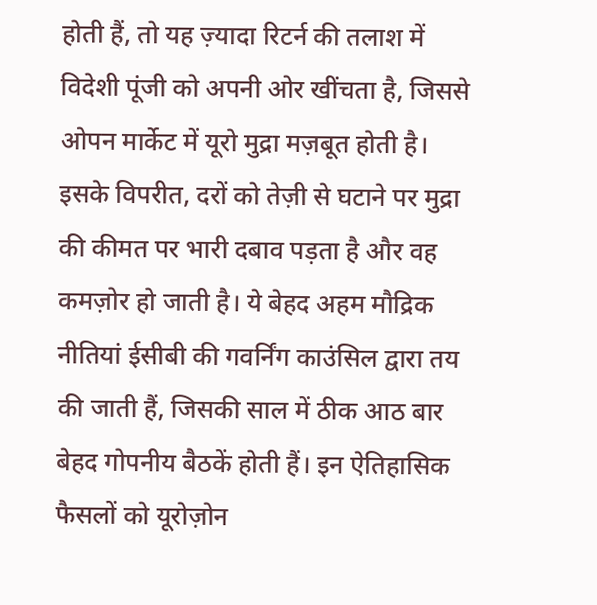होती हैं, तो यह ज़्यादा रिटर्न की तलाश में विदेशी पूंजी को अपनी ओर खींचता है, जिससे ओपन मार्केट में यूरो मुद्रा मज़बूत होती है। इसके विपरीत, दरों को तेज़ी से घटाने पर मुद्रा की कीमत पर भारी दबाव पड़ता है और वह कमज़ोर हो जाती है। ये बेहद अहम मौद्रिक नीतियां ईसीबी की गवर्निंग काउंसिल द्वारा तय की जाती हैं, जिसकी साल में ठीक आठ बार बेहद गोपनीय बैठकें होती हैं। इन ऐतिहासिक फैसलों को यूरोज़ोन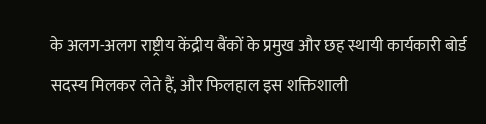के अलग-अलग राष्ट्रीय केंद्रीय बैंकों के प्रमुख और छह स्थायी कार्यकारी बोर्ड सदस्य मिलकर लेते हैं, और फिलहाल इस शक्तिशाली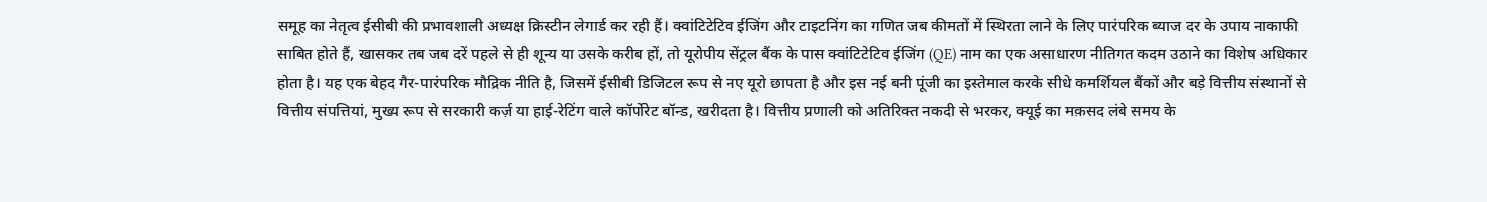समूह का नेतृत्व ईसीबी की प्रभावशाली अध्यक्ष क्रिस्टीन लेगार्ड कर रही हैं। क्वांटिटेटिव ईजिंग और टाइटनिंग का गणित जब कीमतों में स्थिरता लाने के लिए पारंपरिक ब्याज दर के उपाय नाकाफी साबित होते हैं, खासकर तब जब दरें पहले से ही शून्य या उसके करीब हों, तो यूरोपीय सेंट्रल बैंक के पास क्वांटिटेटिव ईजिंग (QE) नाम का एक असाधारण नीतिगत कदम उठाने का विशेष अधिकार होता है। यह एक बेहद गैर-पारंपरिक मौद्रिक नीति है, जिसमें ईसीबी डिजिटल रूप से नए यूरो छापता है और इस नई बनी पूंजी का इस्तेमाल करके सीधे कमर्शियल बैंकों और बड़े वित्तीय संस्थानों से वित्तीय संपत्तियां, मुख्य रूप से सरकारी कर्ज़ या हाई-रेटिंग वाले कॉर्पोरेट बॉन्ड, खरीदता है। वित्तीय प्रणाली को अतिरिक्त नकदी से भरकर, क्यूई का मक़सद लंबे समय के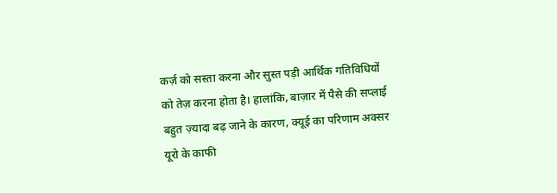कर्ज़ को सस्ता करना और सुस्त पड़ी आर्थिक गतिविधियों को तेज़ करना होता है। हालांकि, बाज़ार में पैसे की सप्लाई बहुत ज़्यादा बढ़ जाने के कारण, क्यूई का परिणाम अक्सर यूरो के काफी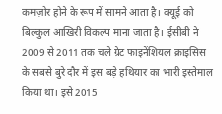कमज़ोर होने के रूप में सामने आता है। क्यूई को बिल्कुल आखिरी विकल्प माना जाता है। ईसीबी ने 2009 से 2011 तक चले ग्रेट फाइनेंशियल क्राइसिस के सबसे बुरे दौर में इस बड़े हथियार का भारी इस्तेमाल किया था। इसे 2015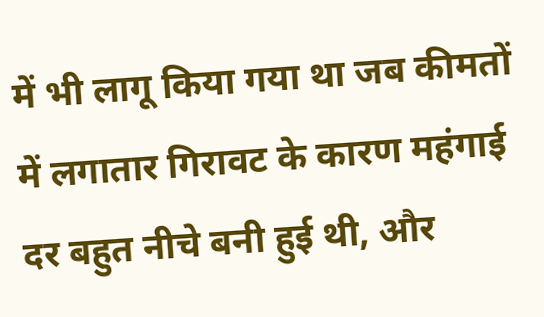में भी लागू किया गया था जब कीमतों में लगातार गिरावट के कारण महंगाई दर बहुत नीचे बनी हुई थी, और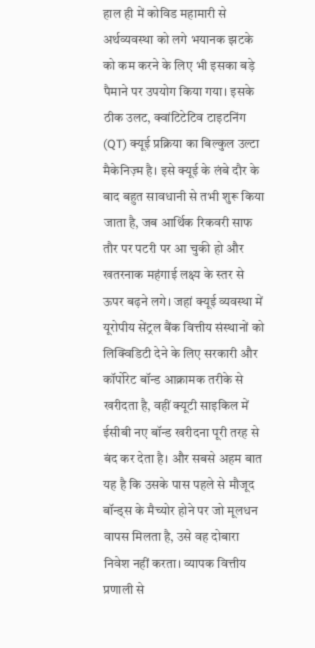हाल ही में कोविड महामारी से अर्थव्यवस्था को लगे भयानक झटके को कम करने के लिए भी इसका बड़े पैमाने पर उपयोग किया गया। इसके ठीक उलट, क्वांटिटेटिव टाइटनिंग (QT) क्यूई प्रक्रिया का बिल्कुल उल्टा मैकेनिज़्म है। इसे क्यूई के लंबे दौर के बाद बहुत सावधानी से तभी शुरू किया जाता है, जब आर्थिक रिकवरी साफ तौर पर पटरी पर आ चुकी हो और खतरनाक महंगाई लक्ष्य के स्तर से ऊपर बढ़ने लगे। जहां क्यूई व्यवस्था में यूरोपीय सेंट्रल बैंक वित्तीय संस्थानों को लिक्विडिटी देने के लिए सरकारी और कॉर्पोरेट बॉन्ड आक्रामक तरीके से खरीदता है, वहीं क्यूटी साइकिल में ईसीबी नए बॉन्ड खरीदना पूरी तरह से बंद कर देता है। और सबसे अहम बात यह है कि उसके पास पहले से मौजूद बॉन्ड्स के मैच्योर होने पर जो मूलधन वापस मिलता है, उसे वह दोबारा निवेश नहीं करता। व्यापक वित्तीय प्रणाली से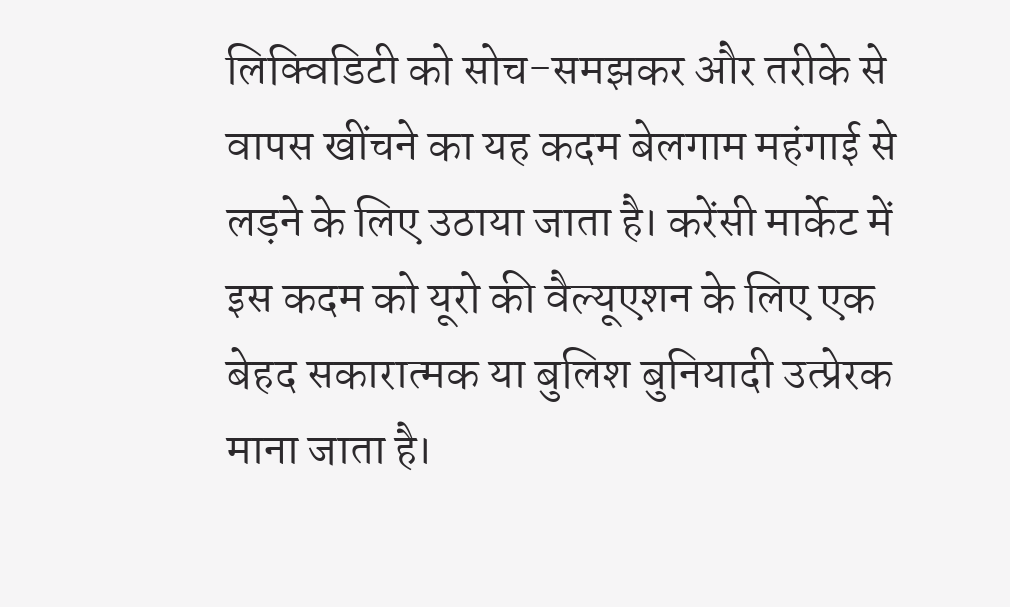लिक्विडिटी को सोच-समझकर और तरीके से वापस खींचने का यह कदम बेलगाम महंगाई से लड़ने के लिए उठाया जाता है। करेंसी मार्केट में इस कदम को यूरो की वैल्यूएशन के लिए एक बेहद सकारात्मक या बुलिश बुनियादी उत्प्रेरक माना जाता है।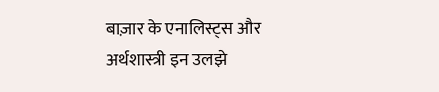बाज़ार के एनालिस्ट्स और अर्थशास्त्री इन उलझे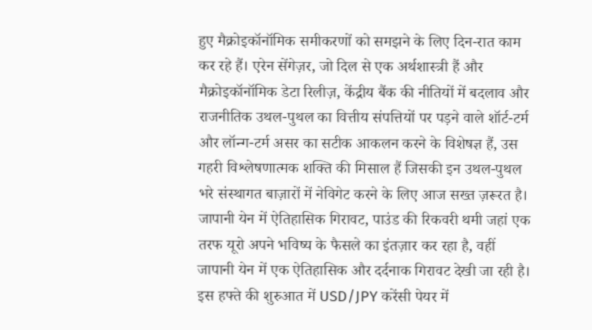हुए मैक्रोइकॉनॉमिक समीकरणों को समझने के लिए दिन-रात काम कर रहे हैं। एरेन सेंगेज़र, जो दिल से एक अर्थशास्त्री हैं और मैक्रोइकॉनॉमिक डेटा रिलीज़, केंद्रीय बैंक की नीतियों में बदलाव और राजनीतिक उथल-पुथल का वित्तीय संपत्तियों पर पड़ने वाले शॉर्ट-टर्म और लॉन्ग-टर्म असर का सटीक आकलन करने के विशेषज्ञ हैं, उस गहरी विश्लेषणात्मक शक्ति की मिसाल हैं जिसकी इन उथल-पुथल भरे संस्थागत बाज़ारों में नेविगेट करने के लिए आज सख्त ज़रूरत है। जापानी येन में ऐतिहासिक गिरावट, पाउंड की रिकवरी थमी जहां एक तरफ यूरो अपने भविष्य के फैसले का इंतज़ार कर रहा है, वहीं जापानी येन में एक ऐतिहासिक और दर्दनाक गिरावट देखी जा रही है। इस हफ्ते की शुरुआत में USD/JPY करेंसी पेयर में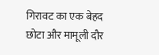गिरावट का एक बेहद छोटा और मामूली दौर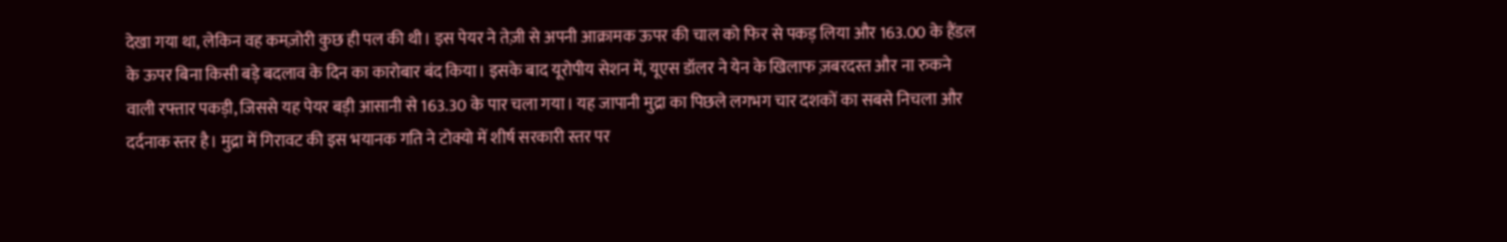देखा गया था, लेकिन वह कमज़ोरी कुछ ही पल की थी। इस पेयर ने तेज़ी से अपनी आक्रामक ऊपर की चाल को फिर से पकड़ लिया और 163.00 के हैंडल के ऊपर बिना किसी बड़े बदलाव के दिन का कारोबार बंद किया। इसके बाद यूरोपीय सेशन में, यूएस डॉलर ने येन के खिलाफ ज़बरदस्त और ना रुकने वाली रफ्तार पकड़ी, जिससे यह पेयर बड़ी आसानी से 163.30 के पार चला गया। यह जापानी मुद्रा का पिछले लगभग चार दशकों का सबसे निचला और दर्दनाक स्तर है। मुद्रा में गिरावट की इस भयानक गति ने टोक्यो में शीर्ष सरकारी स्तर पर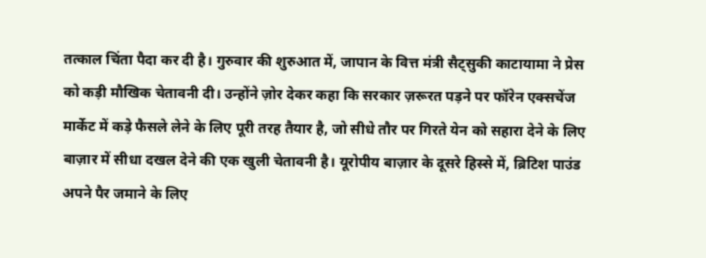तत्काल चिंता पैदा कर दी है। गुरुवार की शुरुआत में, जापान के वित्त मंत्री सैट्सुकी काटायामा ने प्रेस को कड़ी मौखिक चेतावनी दी। उन्होंने ज़ोर देकर कहा कि सरकार ज़रूरत पड़ने पर फॉरेन एक्सचेंज मार्केट में कड़े फैसले लेने के लिए पूरी तरह तैयार है, जो सीधे तौर पर गिरते येन को सहारा देने के लिए बाज़ार में सीधा दखल देने की एक खुली चेतावनी है। यूरोपीय बाज़ार के दूसरे हिस्से में, ब्रिटिश पाउंड अपने पैर जमाने के लिए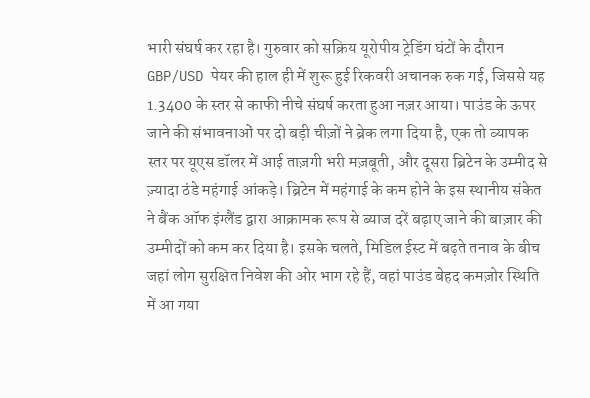भारी संघर्ष कर रहा है। गुरुवार को सक्रिय यूरोपीय ट्रेडिंग घंटों के दौरान GBP/USD पेयर की हाल ही में शुरू हुई रिकवरी अचानक रुक गई, जिससे यह 1.3400 के स्तर से काफी नीचे संघर्ष करता हुआ नज़र आया। पाउंड के ऊपर जाने की संभावनाओं पर दो बड़ी चीज़ों ने ब्रेक लगा दिया है, एक तो व्यापक स्तर पर यूएस डॉलर में आई ताज़गी भरी मज़बूती, और दूसरा ब्रिटेन के उम्मीद से ज़्यादा ठंडे महंगाई आंकड़े। ब्रिटेन में महंगाई के कम होने के इस स्थानीय संकेत ने बैंक ऑफ इंग्लैंड द्वारा आक्रामक रूप से ब्याज दरें बढ़ाए जाने की बाज़ार की उम्मीदों को कम कर दिया है। इसके चलते, मिडिल ईस्ट में बढ़ते तनाव के बीच जहां लोग सुरक्षित निवेश की ओर भाग रहे हैं, वहां पाउंड बेहद कमज़ोर स्थिति में आ गया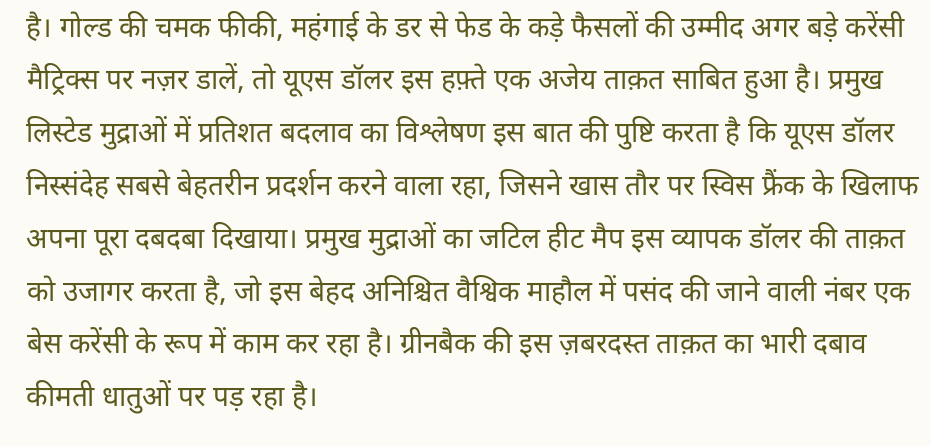है। गोल्ड की चमक फीकी, महंगाई के डर से फेड के कड़े फैसलों की उम्मीद अगर बड़े करेंसी मैट्रिक्स पर नज़र डालें, तो यूएस डॉलर इस हफ़्ते एक अजेय ताक़त साबित हुआ है। प्रमुख लिस्टेड मुद्राओं में प्रतिशत बदलाव का विश्लेषण इस बात की पुष्टि करता है कि यूएस डॉलर निस्संदेह सबसे बेहतरीन प्रदर्शन करने वाला रहा, जिसने खास तौर पर स्विस फ्रैंक के खिलाफ अपना पूरा दबदबा दिखाया। प्रमुख मुद्राओं का जटिल हीट मैप इस व्यापक डॉलर की ताक़त को उजागर करता है, जो इस बेहद अनिश्चित वैश्विक माहौल में पसंद की जाने वाली नंबर एक बेस करेंसी के रूप में काम कर रहा है। ग्रीनबैक की इस ज़बरदस्त ताक़त का भारी दबाव कीमती धातुओं पर पड़ रहा है।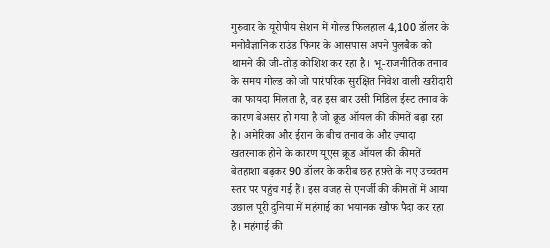गुरुवार के यूरोपीय सेशन में गोल्ड फिलहाल 4,100 डॉलर के मनोवैज्ञानिक राउंड फिगर के आसपास अपने पुलबैक को थामने की जी-तोड़ कोशिश कर रहा है। भू-राजनीतिक तनाव के समय गोल्ड को जो पारंपरिक सुरक्षित निवेश वाली खरीदारी का फायदा मिलता है, वह इस बार उसी मिडिल ईस्ट तनाव के कारण बेअसर हो गया है जो क्रूड ऑयल की कीमतें बढ़ा रहा है। अमेरिका और ईरान के बीच तनाव के और ज़्यादा खतरनाक होने के कारण यूएस क्रूड ऑयल की कीमतें बेतहाशा बढ़कर 90 डॉलर के करीब छह हफ़्ते के नए उच्चतम स्तर पर पहुंच गई हैं। इस वजह से एनर्जी की कीमतों में आया उछाल पूरी दुनिया में महंगाई का भयानक खौफ पैदा कर रहा है। महंगाई की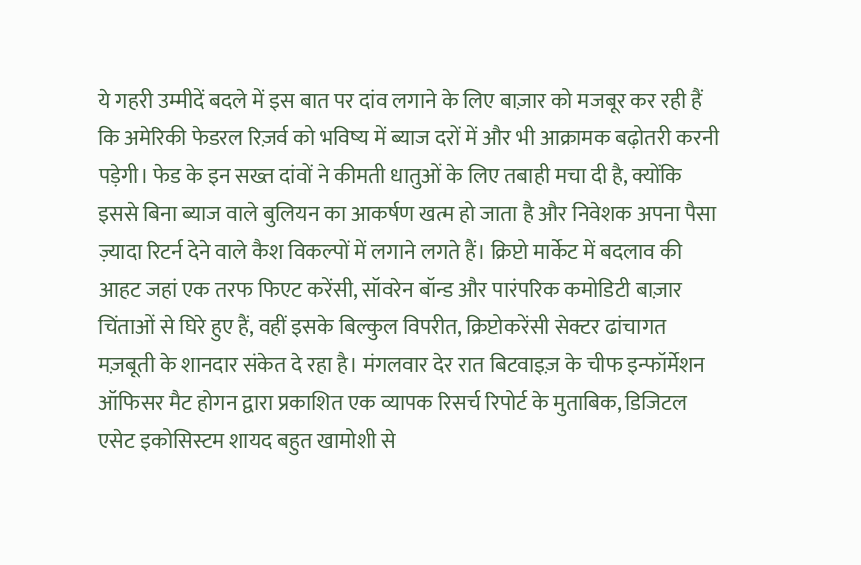ये गहरी उम्मीदें बदले में इस बात पर दांव लगाने के लिए बाज़ार को मजबूर कर रही हैं कि अमेरिकी फेडरल रिज़र्व को भविष्य में ब्याज दरों में और भी आक्रामक बढ़ोतरी करनी पड़ेगी। फेड के इन सख्त दांवों ने कीमती धातुओं के लिए तबाही मचा दी है, क्योंकि इससे बिना ब्याज वाले बुलियन का आकर्षण खत्म हो जाता है और निवेशक अपना पैसा ज़्यादा रिटर्न देने वाले कैश विकल्पों में लगाने लगते हैं। क्रिप्टो मार्केट में बदलाव की आहट जहां एक तरफ फिएट करेंसी, सॉवरेन बॉन्ड और पारंपरिक कमोडिटी बाज़ार चिंताओं से घिरे हुए हैं, वहीं इसके बिल्कुल विपरीत, क्रिप्टोकरेंसी सेक्टर ढांचागत मज़बूती के शानदार संकेत दे रहा है। मंगलवार देर रात बिटवाइज़ के चीफ इन्फॉर्मेशन ऑफिसर मैट होगन द्वारा प्रकाशित एक व्यापक रिसर्च रिपोर्ट के मुताबिक, डिजिटल एसेट इकोसिस्टम शायद बहुत खामोशी से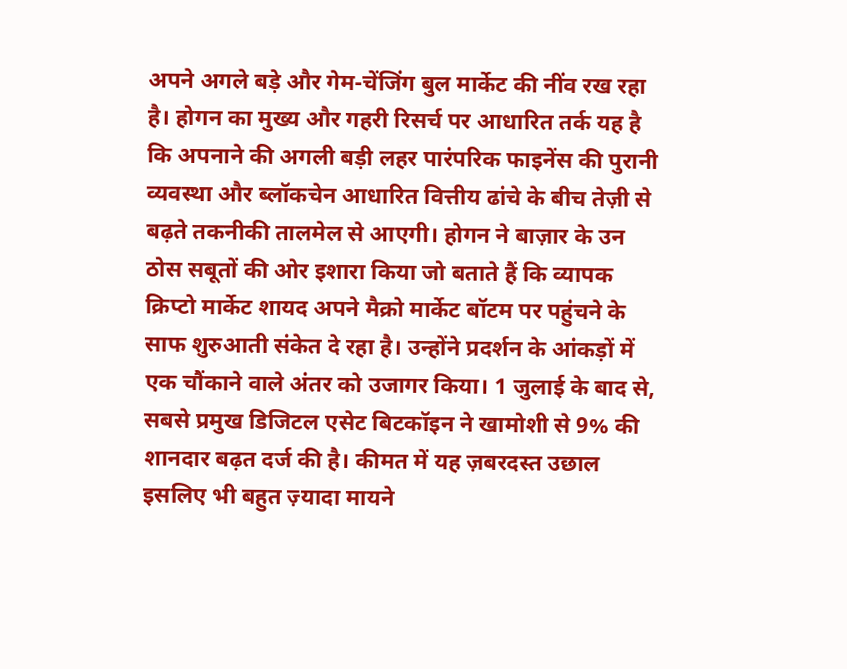अपने अगले बड़े और गेम-चेंजिंग बुल मार्केट की नींव रख रहा है। होगन का मुख्य और गहरी रिसर्च पर आधारित तर्क यह है कि अपनाने की अगली बड़ी लहर पारंपरिक फाइनेंस की पुरानी व्यवस्था और ब्लॉकचेन आधारित वित्तीय ढांचे के बीच तेज़ी से बढ़ते तकनीकी तालमेल से आएगी। होगन ने बाज़ार के उन ठोस सबूतों की ओर इशारा किया जो बताते हैं कि व्यापक क्रिप्टो मार्केट शायद अपने मैक्रो मार्केट बॉटम पर पहुंचने के साफ शुरुआती संकेत दे रहा है। उन्होंने प्रदर्शन के आंकड़ों में एक चौंकाने वाले अंतर को उजागर किया। 1 जुलाई के बाद से, सबसे प्रमुख डिजिटल एसेट बिटकॉइन ने खामोशी से 9% की शानदार बढ़त दर्ज की है। कीमत में यह ज़बरदस्त उछाल इसलिए भी बहुत ज़्यादा मायने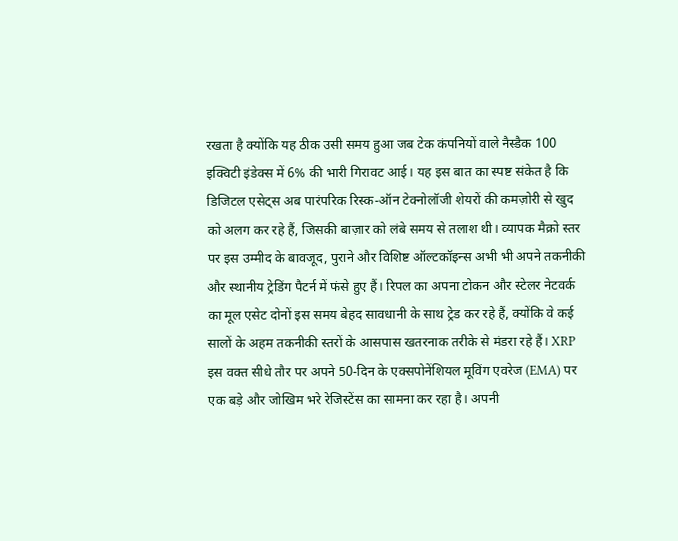रखता है क्योंकि यह ठीक उसी समय हुआ जब टेक कंपनियों वाले नैस्डैक 100 इक्विटी इंडेक्स में 6% की भारी गिरावट आई। यह इस बात का स्पष्ट संकेत है कि डिजिटल एसेट्स अब पारंपरिक रिस्क-ऑन टेक्नोलॉजी शेयरों की कमज़ोरी से खुद को अलग कर रहे हैं, जिसकी बाज़ार को लंबे समय से तलाश थी। व्यापक मैक्रो स्तर पर इस उम्मीद के बावजूद, पुराने और विशिष्ट ऑल्टकॉइन्स अभी भी अपने तकनीकी और स्थानीय ट्रेडिंग पैटर्न में फंसे हुए हैं। रिपल का अपना टोकन और स्टेलर नेटवर्क का मूल एसेट दोनों इस समय बेहद सावधानी के साथ ट्रेड कर रहे हैं, क्योंकि वे कई सालों के अहम तकनीकी स्तरों के आसपास खतरनाक तरीके से मंडरा रहे हैं। XRP इस वक्त सीधे तौर पर अपने 50-दिन के एक्सपोनेंशियल मूविंग एवरेज (EMA) पर एक बड़े और जोखिम भरे रेजिस्टेंस का सामना कर रहा है। अपनी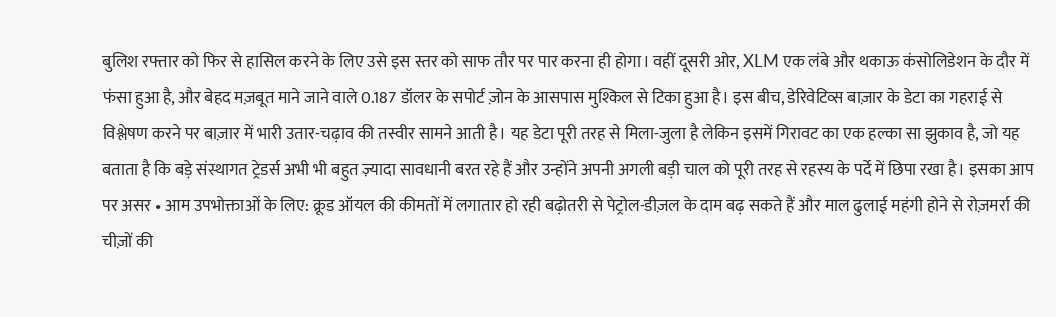बुलिश रफ्तार को फिर से हासिल करने के लिए उसे इस स्तर को साफ तौर पर पार करना ही होगा। वहीं दूसरी ओर, XLM एक लंबे और थकाऊ कंसोलिडेशन के दौर में फंसा हुआ है, और बेहद मज़बूत माने जाने वाले 0.187 डॉलर के सपोर्ट ज़ोन के आसपास मुश्किल से टिका हुआ है। इस बीच, डेरिवेटिव्स बाज़ार के डेटा का गहराई से विश्लेषण करने पर बाज़ार में भारी उतार-चढ़ाव की तस्वीर सामने आती है। यह डेटा पूरी तरह से मिला-जुला है लेकिन इसमें गिरावट का एक हल्का सा झुकाव है, जो यह बताता है कि बड़े संस्थागत ट्रेडर्स अभी भी बहुत ज़्यादा सावधानी बरत रहे हैं और उन्होंने अपनी अगली बड़ी चाल को पूरी तरह से रहस्य के पर्दे में छिपा रखा है। इसका आप पर असर • आम उपभोक्ताओं के लिए: क्रूड ऑयल की कीमतों में लगातार हो रही बढ़ोतरी से पेट्रोल-डीज़ल के दाम बढ़ सकते हैं और माल ढुलाई महंगी होने से रोज़मर्रा की चीज़ों की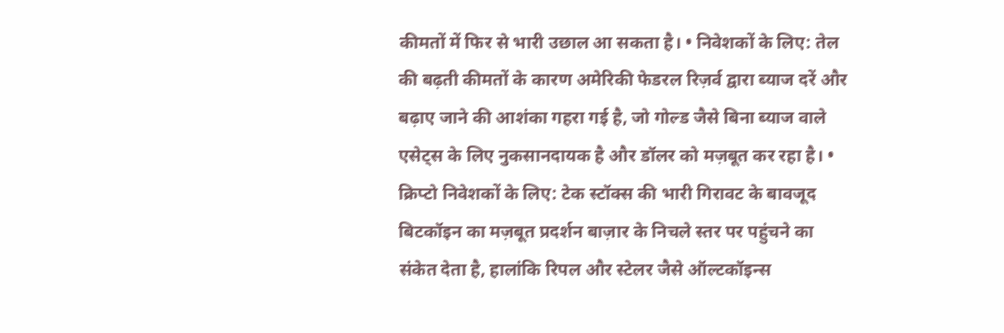कीमतों में फिर से भारी उछाल आ सकता है। • निवेशकों के लिए: तेल की बढ़ती कीमतों के कारण अमेरिकी फेडरल रिज़र्व द्वारा ब्याज दरें और बढ़ाए जाने की आशंका गहरा गई है, जो गोल्ड जैसे बिना ब्याज वाले एसेट्स के लिए नुकसानदायक है और डॉलर को मज़बूत कर रहा है। • क्रिप्टो निवेशकों के लिए: टेक स्टॉक्स की भारी गिरावट के बावजूद बिटकॉइन का मज़बूत प्रदर्शन बाज़ार के निचले स्तर पर पहुंचने का संकेत देता है, हालांकि रिपल और स्टेलर जैसे ऑल्टकॉइन्स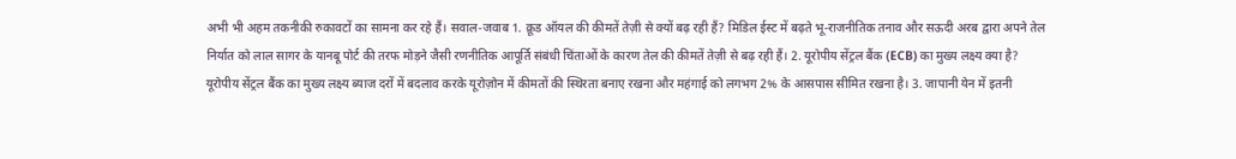अभी भी अहम तकनीकी रुकावटों का सामना कर रहे हैं। सवाल-जवाब 1. क्रूड ऑयल की कीमतें तेज़ी से क्यों बढ़ रही हैं? मिडिल ईस्ट में बढ़ते भू-राजनीतिक तनाव और सऊदी अरब द्वारा अपने तेल निर्यात को लाल सागर के यानबू पोर्ट की तरफ मोड़ने जैसी रणनीतिक आपूर्ति संबंधी चिंताओं के कारण तेल की कीमतें तेज़ी से बढ़ रही हैं। 2. यूरोपीय सेंट्रल बैंक (ECB) का मुख्य लक्ष्य क्या है? यूरोपीय सेंट्रल बैंक का मुख्य लक्ष्य ब्याज दरों में बदलाव करके यूरोज़ोन में कीमतों की स्थिरता बनाए रखना और महंगाई को लगभग 2% के आसपास सीमित रखना है। 3. जापानी येन में इतनी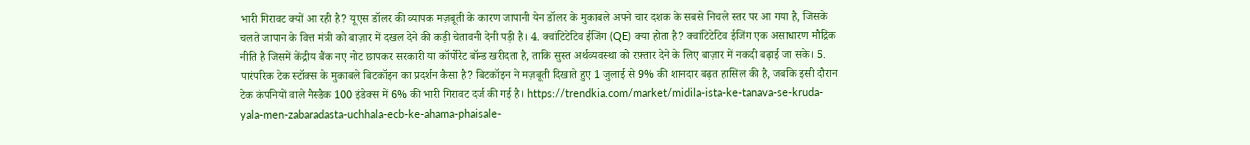भारी गिरावट क्यों आ रही है? यूएस डॉलर की व्यापक मज़बूती के कारण जापानी येन डॉलर के मुकाबले अपने चार दशक के सबसे निचले स्तर पर आ गया है, जिसके चलते जापान के वित्त मंत्री को बाज़ार में दखल देने की कड़ी चेतावनी देनी पड़ी है। 4. क्वांटिटेटिव ईजिंग (QE) क्या होता है? क्वांटिटेटिव ईजिंग एक असाधारण मौद्रिक नीति है जिसमें केंद्रीय बैंक नए नोट छापकर सरकारी या कॉर्पोरेट बॉन्ड खरीदता है, ताकि सुस्त अर्थव्यवस्था को रफ़्तार देने के लिए बाज़ार में नकदी बढ़ाई जा सके। 5. पारंपरिक टेक स्टॉक्स के मुकाबले बिटकॉइन का प्रदर्शन कैसा है? बिटकॉइन ने मज़बूती दिखाते हुए 1 जुलाई से 9% की शानदार बढ़त हासिल की है, जबकि इसी दौरान टेक कंपनियों वाले नैस्डैक 100 इंडेक्स में 6% की भारी गिरावट दर्ज की गई है। https://trendkia.com/market/midila-ista-ke-tanava-se-kruda-yala-men-zabaradasta-uchhala-ecb-ke-ahama-phaisale-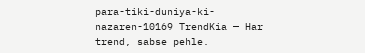para-tiki-duniya-ki-nazaren-10169 TrendKia — Har trend, sabse pehle.